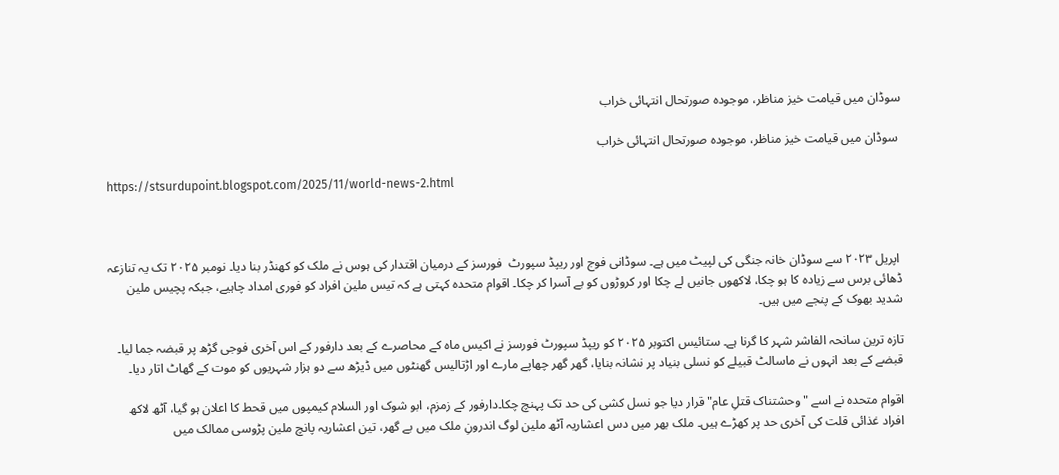سوڈان میں قیامت خیز مناظر، موجودہ صورتحال انتہائی خراب

 سوڈان میں قیامت خیز مناظر، موجودہ صورتحال انتہائی خراب

https://stsurdupoint.blogspot.com/2025/11/world-news-2.html



 اپریل ۲۰۲۳ سے سوڈان خانہ جنگی کی لپیٹ میں ہے۔ سوڈانی فوج اور ریپڈ سپورٹ  فورسز کے درمیان اقتدار کی ہوس نے ملک کو کھنڈر بنا دیا۔ نومبر ۲۰۲۵ تک یہ تنازعہ ڈھائی برس سے زیادہ کا ہو چکا، لاکھوں جانیں لے چکا اور کروڑوں کو بے آسرا کر چکا۔ اقوام متحدہ کہتی ہے کہ تیس ملین افراد کو فوری امداد چاہیے، جبکہ پچیس ملین شدید بھوک کے پنجے میں ہیں۔

تازہ ترین سانحہ الفاشر شہر کا گرنا ہے۔ ستائیس اکتوبر ۲۰۲۵ کو ریپڈ سپورٹ فورسز نے اکیس ماہ کے محاصرے کے بعد دارفور کے اس آخری فوجی گڑھ پر قبضہ جما لیا۔ قبضے کے بعد انہوں نے ماسالٹ قبیلے کو نسلی بنیاد پر نشانہ بنایا، گھر گھر چھاپے مارے اور اڑتالیس گھنٹوں میں ڈیڑھ سے دو ہزار شہریوں کو موت کے گھاٹ اتار دیا۔

اقوام متحدہ نے اسے "وحشتناک قتلِ عام" قرار دیا جو نسل کشی کی حد تک پہنچ چکا۔دارفور کے زمزم، ابو شوک اور السلام کیمپوں میں قحط کا اعلان ہو گیا، آٹھ لاکھ افراد غذائی قلت کی آخری حد پر کھڑے ہیں۔ ملک بھر میں دس اعشاریہ آٹھ ملین لوگ اندرونِ ملک میں بے گھر، تین اعشاریہ پانچ ملین پڑوسی ممالک میں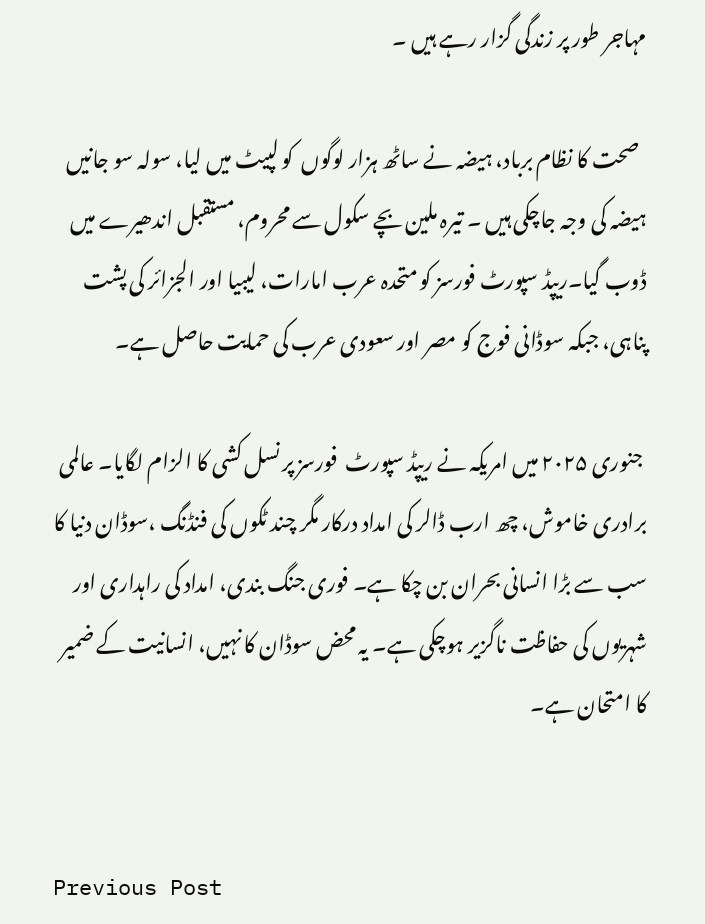مہاجر طور پر زندگی گزار رہے ہیں ۔

  صحت کا نظام برباد، ہیضہ نے ساٹھ ہزار لوگوں  کو لپیٹ میں لیا، سولہ سو جانیں ہیضہ کی وجہ جاچکی ہیں ۔ تیرہ ملین بچے سکول سے محروم، مستقبل اندھیرے میں ڈوب گیا۔ریپڈ سپورٹ فورسز کو متحدہ عرب امارات، لیبیا اور الجزائر کی پشت پناہی، جبکہ سوڈانی فوج کو مصر اور سعودی عرب کی حمایت حاصل ہے۔

 جنوری ۲۰۲۵ میں امریکہ نے ریپڈ سپورٹ  فورسز پر نسل کشی کا الزام لگایا۔ عالمی برادری خاموش، چھ ارب ڈالر کی امداد درکار مگر چند ٹکوں کی فنڈنگ ،سوڈان دنیا کا سب سے بڑا انسانی بحران بن چکا ہے۔ فوری جنگ بندی، امداد کی راہداری اور شہریوں کی حفاظت ناگزیر ہوچکی ہے۔ یہ محض سوڈان کا نہیں، انسانیت کے ضمیر کا امتحان ہے۔


Previous Post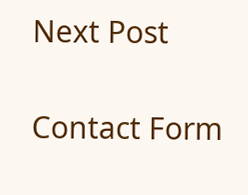Next Post

Contact Form